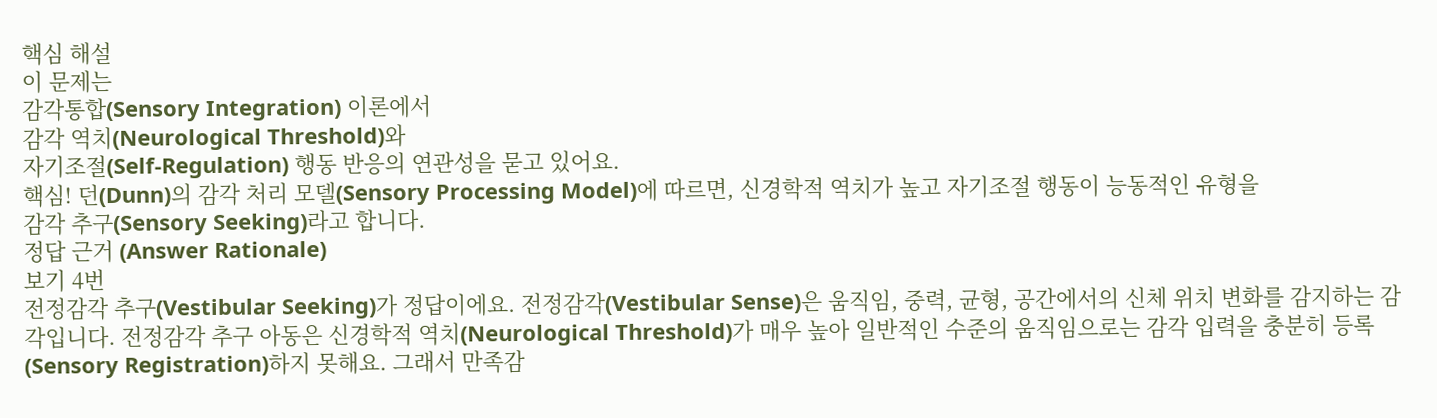핵심 해설
이 문제는
감각통합(Sensory Integration) 이론에서
감각 역치(Neurological Threshold)와
자기조절(Self-Regulation) 행동 반응의 연관성을 묻고 있어요.
핵심! 던(Dunn)의 감각 처리 모델(Sensory Processing Model)에 따르면, 신경학적 역치가 높고 자기조절 행동이 능동적인 유형을
감각 추구(Sensory Seeking)라고 합니다.
정답 근거 (Answer Rationale)
보기 4번
전정감각 추구(Vestibular Seeking)가 정답이에요. 전정감각(Vestibular Sense)은 움직임, 중력, 균형, 공간에서의 신체 위치 변화를 감지하는 감각입니다. 전정감각 추구 아동은 신경학적 역치(Neurological Threshold)가 매우 높아 일반적인 수준의 움직임으로는 감각 입력을 충분히 등록(Sensory Registration)하지 못해요. 그래서 만족감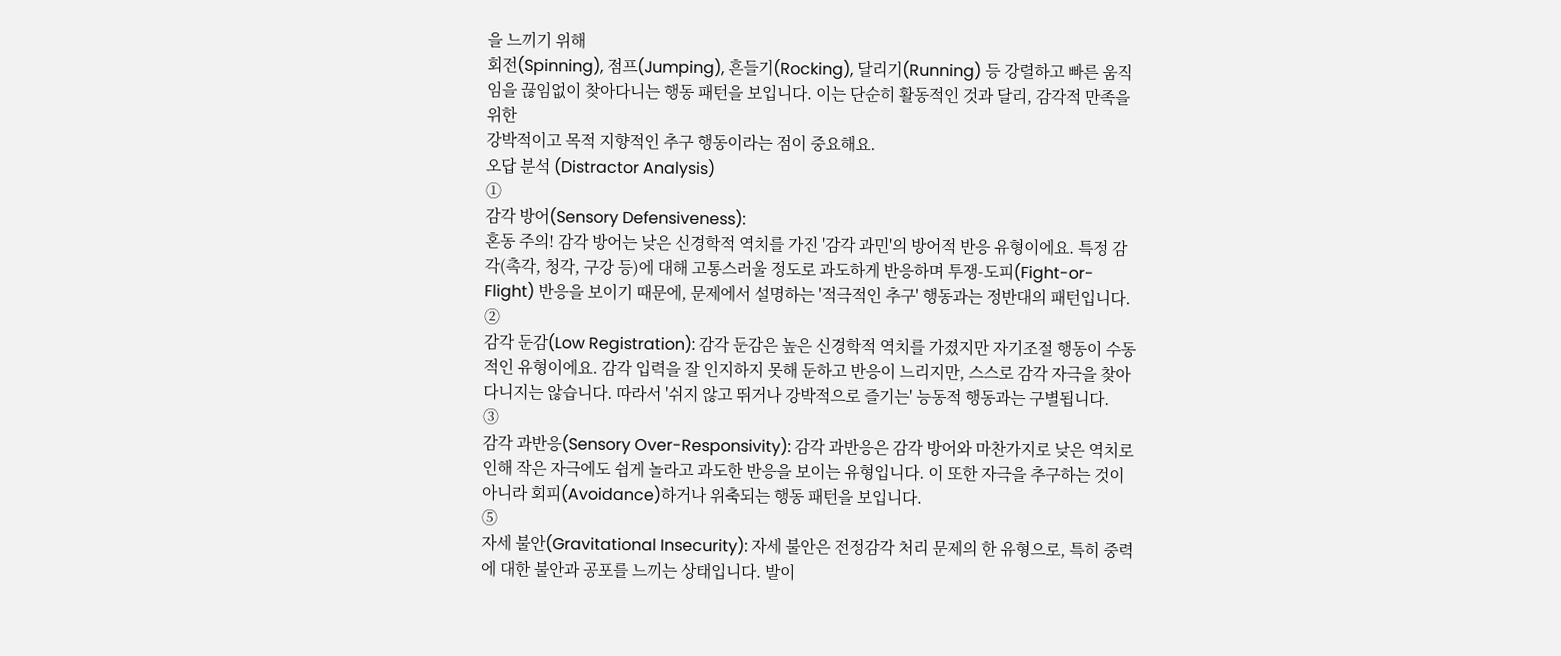을 느끼기 위해
회전(Spinning), 점프(Jumping), 흔들기(Rocking), 달리기(Running) 등 강렬하고 빠른 움직임을 끊임없이 찾아다니는 행동 패턴을 보입니다. 이는 단순히 활동적인 것과 달리, 감각적 만족을 위한
강박적이고 목적 지향적인 추구 행동이라는 점이 중요해요.
오답 분석 (Distractor Analysis)
①
감각 방어(Sensory Defensiveness):
혼동 주의! 감각 방어는 낮은 신경학적 역치를 가진 '감각 과민'의 방어적 반응 유형이에요. 특정 감각(촉각, 청각, 구강 등)에 대해 고통스러울 정도로 과도하게 반응하며 투쟁-도피(Fight-or-Flight) 반응을 보이기 때문에, 문제에서 설명하는 '적극적인 추구' 행동과는 정반대의 패턴입니다.
②
감각 둔감(Low Registration): 감각 둔감은 높은 신경학적 역치를 가졌지만 자기조절 행동이 수동적인 유형이에요. 감각 입력을 잘 인지하지 못해 둔하고 반응이 느리지만, 스스로 감각 자극을 찾아다니지는 않습니다. 따라서 '쉬지 않고 뛰거나 강박적으로 즐기는' 능동적 행동과는 구별됩니다.
③
감각 과반응(Sensory Over-Responsivity): 감각 과반응은 감각 방어와 마찬가지로 낮은 역치로 인해 작은 자극에도 쉽게 놀라고 과도한 반응을 보이는 유형입니다. 이 또한 자극을 추구하는 것이 아니라 회피(Avoidance)하거나 위축되는 행동 패턴을 보입니다.
⑤
자세 불안(Gravitational Insecurity): 자세 불안은 전정감각 처리 문제의 한 유형으로, 특히 중력에 대한 불안과 공포를 느끼는 상태입니다. 발이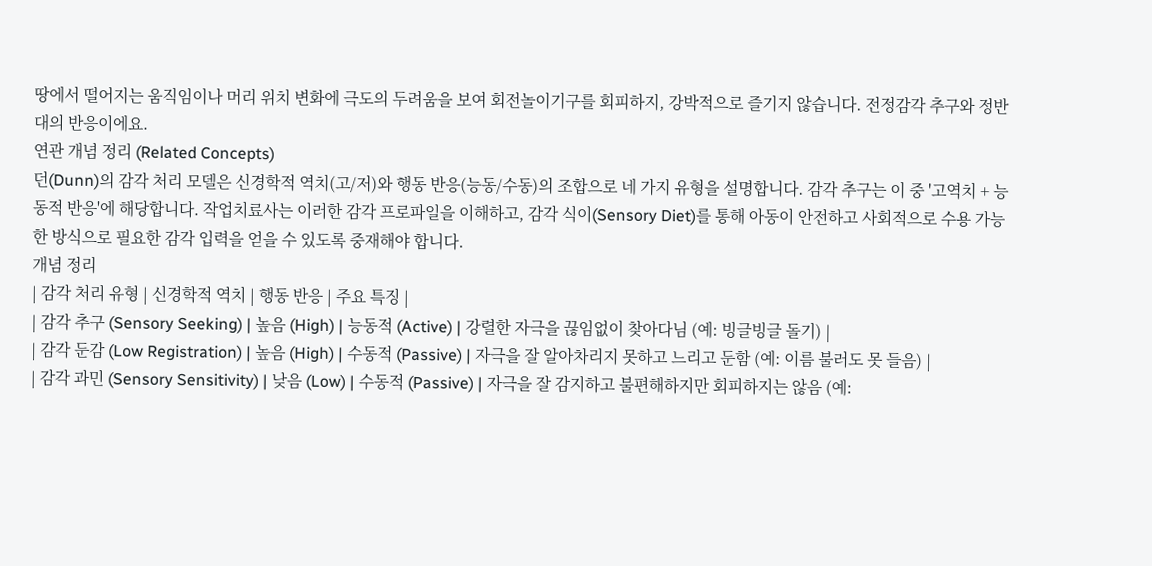땅에서 떨어지는 움직임이나 머리 위치 변화에 극도의 두려움을 보여 회전놀이기구를 회피하지, 강박적으로 즐기지 않습니다. 전정감각 추구와 정반대의 반응이에요.
연관 개념 정리 (Related Concepts)
던(Dunn)의 감각 처리 모델은 신경학적 역치(고/저)와 행동 반응(능동/수동)의 조합으로 네 가지 유형을 설명합니다. 감각 추구는 이 중 '고역치 + 능동적 반응'에 해당합니다. 작업치료사는 이러한 감각 프로파일을 이해하고, 감각 식이(Sensory Diet)를 통해 아동이 안전하고 사회적으로 수용 가능한 방식으로 필요한 감각 입력을 얻을 수 있도록 중재해야 합니다.
개념 정리
| 감각 처리 유형 | 신경학적 역치 | 행동 반응 | 주요 특징 |
| 감각 추구 (Sensory Seeking) | 높음 (High) | 능동적 (Active) | 강렬한 자극을 끊임없이 찾아다님 (예: 빙글빙글 돌기) |
| 감각 둔감 (Low Registration) | 높음 (High) | 수동적 (Passive) | 자극을 잘 알아차리지 못하고 느리고 둔함 (예: 이름 불러도 못 들음) |
| 감각 과민 (Sensory Sensitivity) | 낮음 (Low) | 수동적 (Passive) | 자극을 잘 감지하고 불편해하지만 회피하지는 않음 (예: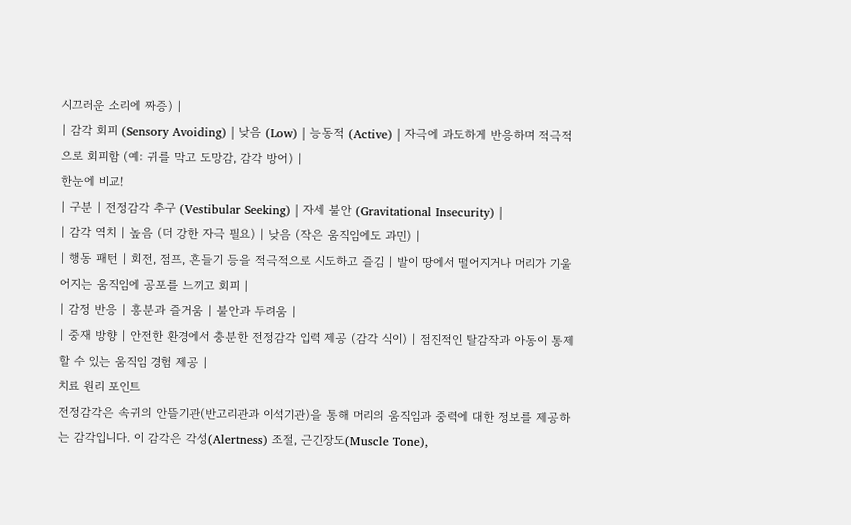시끄러운 소리에 짜증) |
| 감각 회피 (Sensory Avoiding) | 낮음 (Low) | 능동적 (Active) | 자극에 과도하게 반응하며 적극적으로 회피함 (예: 귀를 막고 도망감, 감각 방어) |
한눈에 비교!
| 구분 | 전정감각 추구 (Vestibular Seeking) | 자세 불안 (Gravitational Insecurity) |
| 감각 역치 | 높음 (더 강한 자극 필요) | 낮음 (작은 움직임에도 과민) |
| 행동 패턴 | 회전, 점프, 흔들기 등을 적극적으로 시도하고 즐김 | 발이 땅에서 떨어지거나 머리가 기울어지는 움직임에 공포를 느끼고 회피 |
| 감정 반응 | 흥분과 즐거움 | 불안과 두려움 |
| 중재 방향 | 안전한 환경에서 충분한 전정감각 입력 제공 (감각 식이) | 점진적인 탈감작과 아동이 통제할 수 있는 움직임 경험 제공 |
치료 원리 포인트
전정감각은 속귀의 안뜰기관(반고리관과 이석기관)을 통해 머리의 움직임과 중력에 대한 정보를 제공하는 감각입니다. 이 감각은 각성(Alertness) 조절, 근긴장도(Muscle Tone),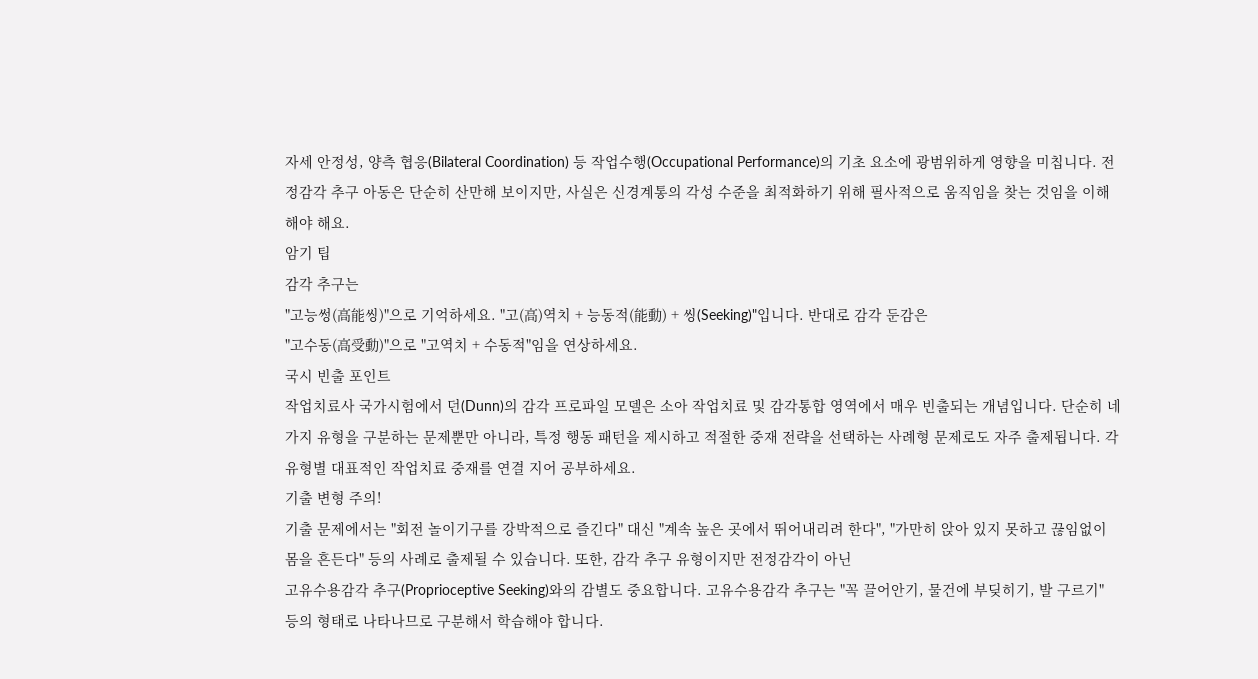자세 안정성, 양측 협응(Bilateral Coordination) 등 작업수행(Occupational Performance)의 기초 요소에 광범위하게 영향을 미칩니다. 전정감각 추구 아동은 단순히 산만해 보이지만, 사실은 신경계통의 각성 수준을 최적화하기 위해 필사적으로 움직임을 찾는 것임을 이해해야 해요.
암기 팁
감각 추구는
"고능썽(高能씽)"으로 기억하세요. "고(高)역치 + 능동적(能動) + 씽(Seeking)"입니다. 반대로 감각 둔감은
"고수동(高受動)"으로 "고역치 + 수동적"임을 연상하세요.
국시 빈출 포인트
작업치료사 국가시험에서 던(Dunn)의 감각 프로파일 모델은 소아 작업치료 및 감각통합 영역에서 매우 빈출되는 개념입니다. 단순히 네 가지 유형을 구분하는 문제뿐만 아니라, 특정 행동 패턴을 제시하고 적절한 중재 전략을 선택하는 사례형 문제로도 자주 출제됩니다. 각 유형별 대표적인 작업치료 중재를 연결 지어 공부하세요.
기출 변형 주의!
기출 문제에서는 "회전 놀이기구를 강박적으로 즐긴다" 대신 "계속 높은 곳에서 뛰어내리려 한다", "가만히 앉아 있지 못하고 끊임없이 몸을 흔든다" 등의 사례로 출제될 수 있습니다. 또한, 감각 추구 유형이지만 전정감각이 아닌
고유수용감각 추구(Proprioceptive Seeking)와의 감별도 중요합니다. 고유수용감각 추구는 "꼭 끌어안기, 물건에 부딪히기, 발 구르기" 등의 형태로 나타나므로 구분해서 학습해야 합니다.